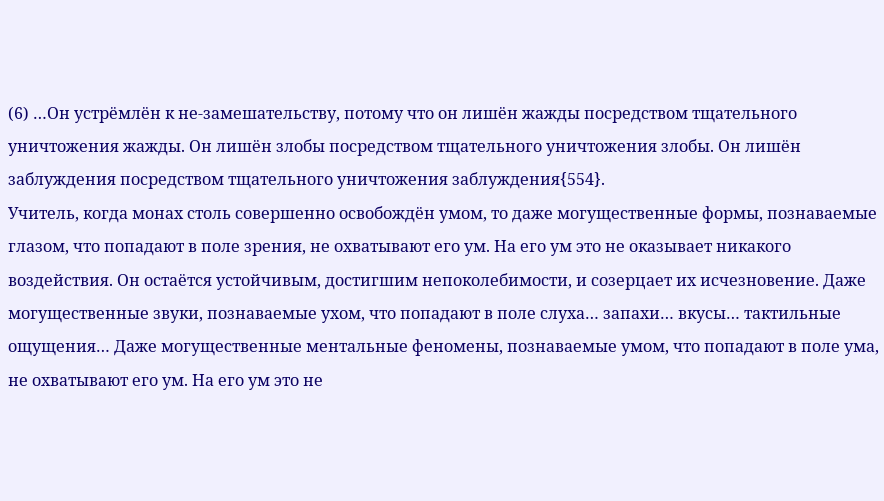(6) …Он устрёмлён к не-замешательству, потому что он лишён жажды посредством тщательного уничтожения жажды. Он лишён злобы посредством тщательного уничтожения злобы. Он лишён заблуждения посредством тщательного уничтожения заблуждения{554}.
Учитель, когда монах столь совершенно освобождён умом, то даже могущественные формы, познаваемые глазом, что попадают в поле зрения, не охватывают его ум. На его ум это не оказывает никакого воздействия. Он остаётся устойчивым, достигшим непоколебимости, и созерцает их исчезновение. Даже могущественные звуки, познаваемые ухом, что попадают в поле слуха… запахи… вкусы… тактильные ощущения… Даже могущественные ментальные феномены, познаваемые умом, что попадают в поле ума, не охватывают его ум. На его ум это не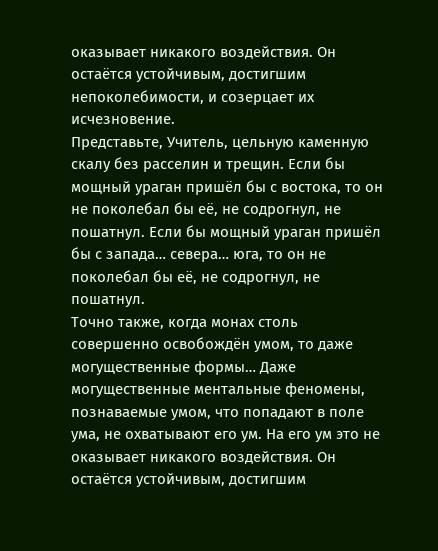оказывает никакого воздействия. Он остаётся устойчивым, достигшим непоколебимости, и созерцает их исчезновение.
Представьте, Учитель, цельную каменную скалу без расселин и трещин. Если бы мощный ураган пришёл бы с востока, то он не поколебал бы её, не содрогнул, не пошатнул. Если бы мощный ураган пришёл бы с запада… севера… юга, то он не поколебал бы её, не содрогнул, не пошатнул.
Точно также, когда монах столь совершенно освобождён умом, то даже могущественные формы… Даже могущественные ментальные феномены, познаваемые умом, что попадают в поле ума, не охватывают его ум. На его ум это не оказывает никакого воздействия. Он остаётся устойчивым, достигшим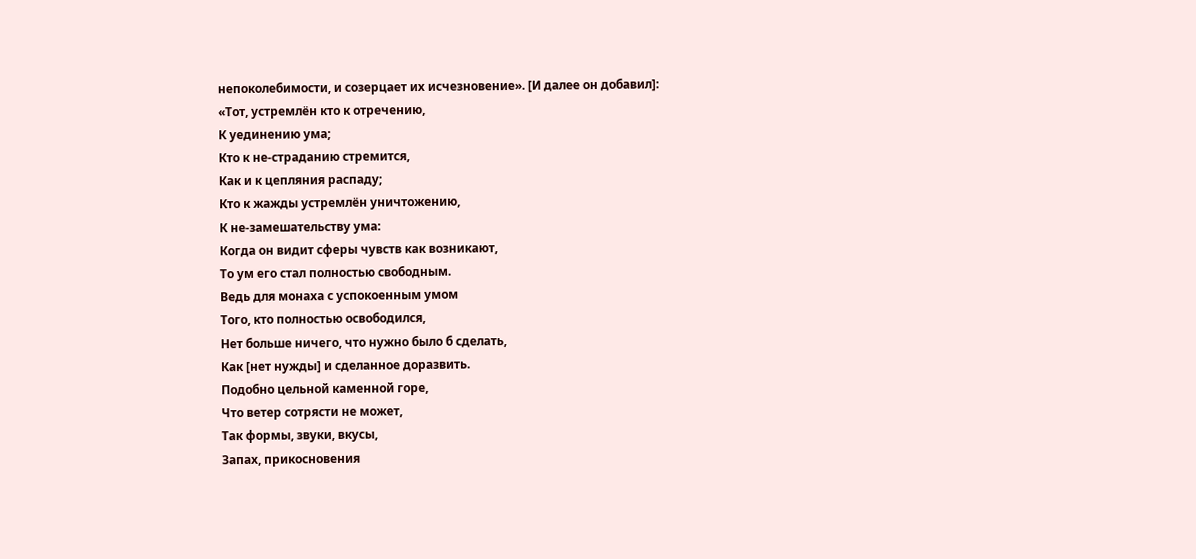непоколебимости, и созерцает их исчезновение». [И далее он добавил]:
«Тот, устремлён кто к отречению,
К уединению ума;
Кто к не-страданию стремится,
Как и к цепляния распаду;
Кто к жажды устремлён уничтожению,
К не-замешательству ума:
Когда он видит сферы чувств как возникают,
То ум его стал полностью свободным.
Ведь для монаха с успокоенным умом
Того, кто полностью освободился,
Нет больше ничего, что нужно было б сделать,
Как [нет нужды] и сделанное доразвить.
Подобно цельной каменной горе,
Что ветер сотрясти не может,
Так формы, звуки, вкусы,
Запах, прикосновения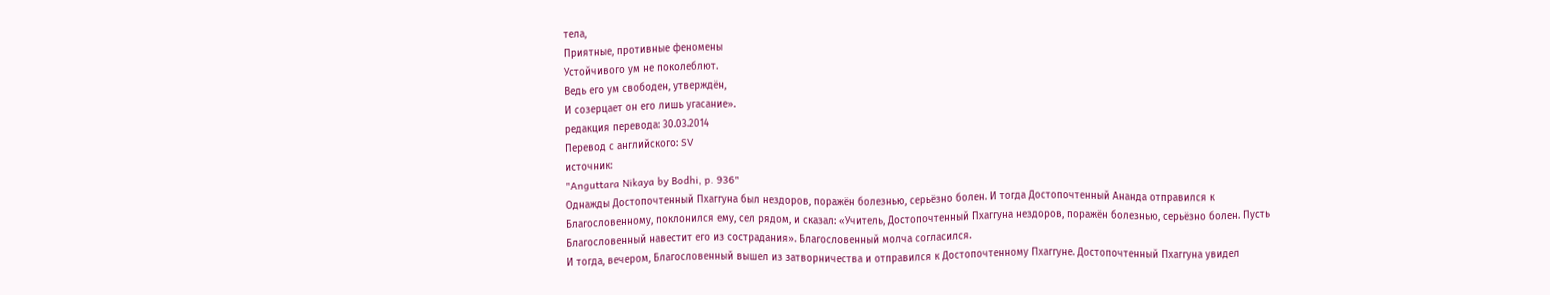тела,
Приятные, противные феномены
Устойчивого ум не поколеблют.
Ведь его ум свободен, утверждён,
И созерцает он его лишь угасание».
редакция перевода: 30.03.2014
Перевод с английского: SV
источник:
"Anguttara Nikaya by Bodhi, p. 936"
Однажды Достопочтенный Пхаггуна был нездоров, поражён болезнью, серьёзно болен. И тогда Достопочтенный Ананда отправился к Благословенному, поклонился ему, сел рядом, и сказал: «Учитель, Достопочтенный Пхаггуна нездоров, поражён болезнью, серьёзно болен. Пусть Благословенный навестит его из сострадания». Благословенный молча согласился.
И тогда, вечером, Благословенный вышел из затворничества и отправился к Достопочтенному Пхаггуне. Достопочтенный Пхаггуна увидел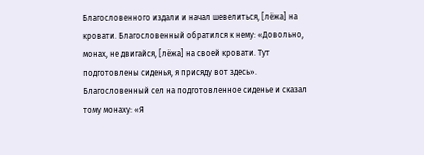Благословенного издали и начал шевелиться, [лёжа] на кровати. Благословенный обратился к нему: «Довольно, монах, не двигайся, [лёжа] на своей кровати. Тут подготовлены сиденья, я присяду вот здесь».
Благословенный сел на подготовленное сиденье и сказал тому монаху: «Я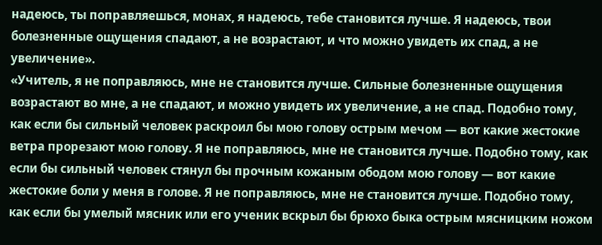надеюсь, ты поправляешься, монах, я надеюсь, тебе становится лучше. Я надеюсь, твои болезненные ощущения спадают, а не возрастают, и что можно увидеть их спад, а не увеличение».
«Учитель, я не поправляюсь, мне не становится лучше. Сильные болезненные ощущения возрастают во мне, а не спадают, и можно увидеть их увеличение, а не спад. Подобно тому, как если бы сильный человек раскроил бы мою голову острым мечом — вот какие жестокие ветра прорезают мою голову. Я не поправляюсь, мне не становится лучше. Подобно тому, как если бы сильный человек стянул бы прочным кожаным ободом мою голову — вот какие жестокие боли у меня в голове. Я не поправляюсь, мне не становится лучше. Подобно тому, как если бы умелый мясник или его ученик вскрыл бы брюхо быка острым мясницким ножом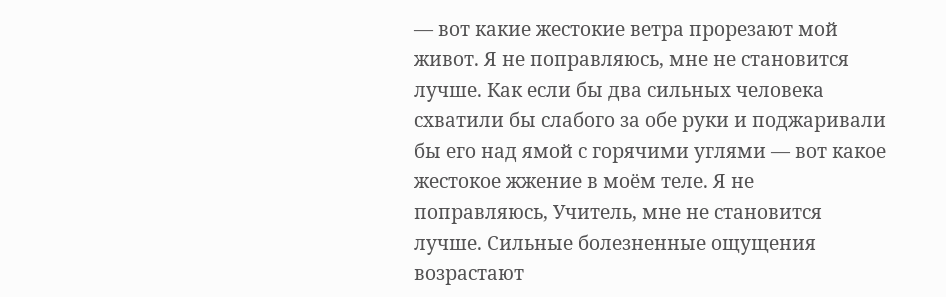— вот какие жестокие ветра прорезают мой живот. Я не поправляюсь, мне не становится лучше. Как если бы два сильных человека схватили бы слабого за обе руки и поджаривали бы его над ямой с горячими углями — вот какое жестокое жжение в моём теле. Я не поправляюсь, Учитель, мне не становится лучше. Сильные болезненные ощущения возрастают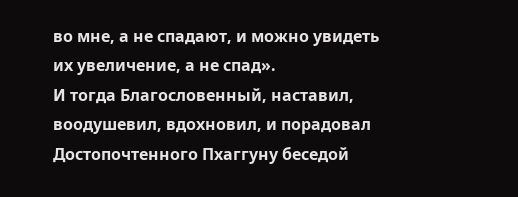во мне, а не спадают, и можно увидеть их увеличение, а не спад».
И тогда Благословенный, наставил, воодушевил, вдохновил, и порадовал Достопочтенного Пхаггуну беседой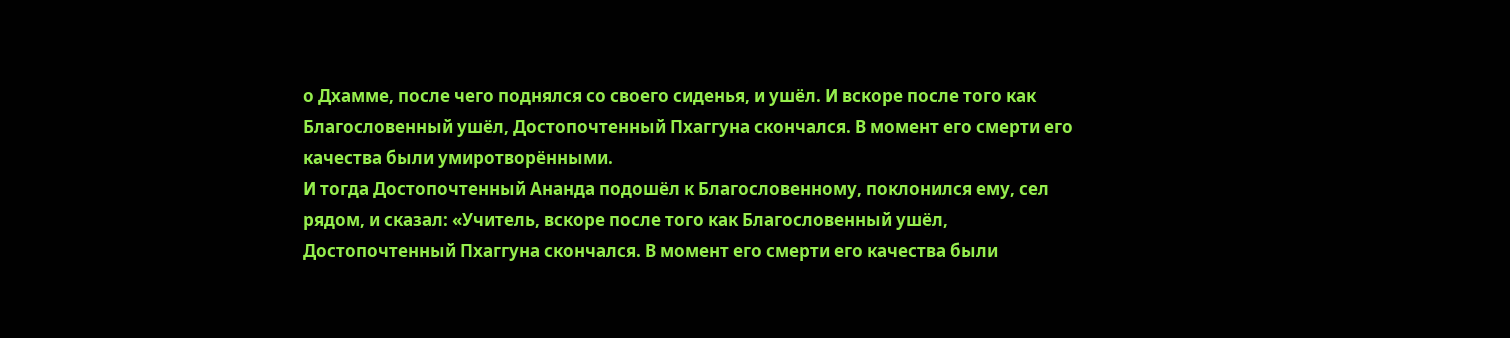о Дхамме, после чего поднялся со своего сиденья, и ушёл. И вскоре после того как Благословенный ушёл, Достопочтенный Пхаггуна скончался. В момент его смерти его качества были умиротворёнными.
И тогда Достопочтенный Ананда подошёл к Благословенному, поклонился ему, сел рядом, и сказал: «Учитель, вскоре после того как Благословенный ушёл, Достопочтенный Пхаггуна скончался. В момент его смерти его качества были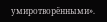умиротворёнными».